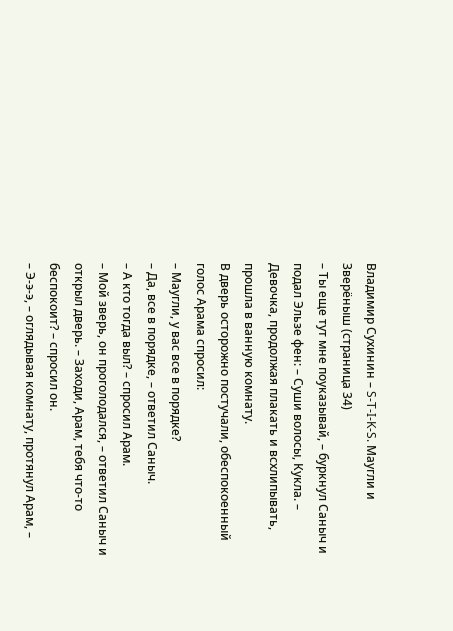Владимир Сухинин – S-T-I-K-S. Маугли и Зверёныш (страница 34)
– Ты еще тут мне поуказывай, – буркнул Саныч и подал Эльзе фен: – Суши волосы, Кукла. – Девочка, продолжая плакать и всхлипывать, прошла в ванную комнату.
В дверь осторожно постучали, обеспокоенный голос Арама спросил:
– Маугли, у вас все в порядке?
– Да, все в порядке, – ответил Саныч.
– А кто тогда выл? – спросил Арам.
– Мой зверь, он проголодался, – ответил Саныч и открыл дверь. – Заходи, Арам, тебя что-то беспокоит? – спросил он.
– Э-э-э, – оглядывая комнату, протянул Арам, –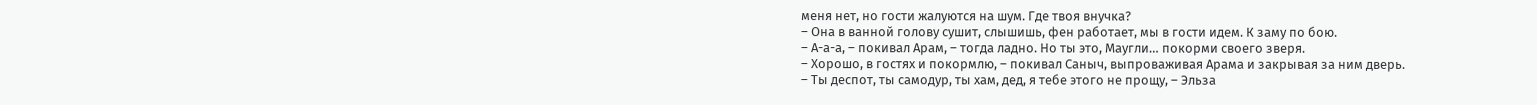меня нет, но гости жалуются на шум. Где твоя внучка?
– Она в ванной голову сушит, слышишь, фен работает, мы в гости идем. К заму по бою.
– А-а-а, – покивал Арам, – тогда ладно. Но ты это, Маугли… покорми своего зверя.
– Хорошо, в гостях и покормлю, – покивал Саныч, выпроваживая Арама и закрывая за ним дверь.
– Ты деспот, ты самодур, ты хам, дед, я тебе этого не прощу, – Эльза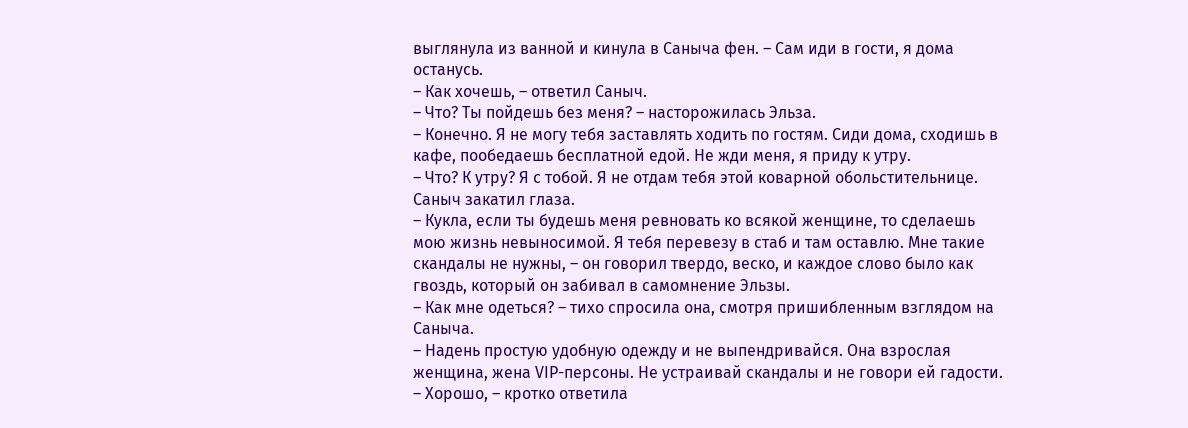выглянула из ванной и кинула в Саныча фен. – Сам иди в гости, я дома останусь.
– Как хочешь, – ответил Саныч.
– Что? Ты пойдешь без меня? – насторожилась Эльза.
– Конечно. Я не могу тебя заставлять ходить по гостям. Сиди дома, сходишь в кафе, пообедаешь бесплатной едой. Не жди меня, я приду к утру.
– Что? К утру? Я с тобой. Я не отдам тебя этой коварной обольстительнице.
Саныч закатил глаза.
– Кукла, если ты будешь меня ревновать ко всякой женщине, то сделаешь мою жизнь невыносимой. Я тебя перевезу в стаб и там оставлю. Мне такие скандалы не нужны, – он говорил твердо, веско, и каждое слово было как гвоздь, который он забивал в самомнение Эльзы.
– Как мне одеться? – тихо спросила она, смотря пришибленным взглядом на Саныча.
– Надень простую удобную одежду и не выпендривайся. Она взрослая женщина, жена VIP-персоны. Не устраивай скандалы и не говори ей гадости.
– Хорошо, – кротко ответила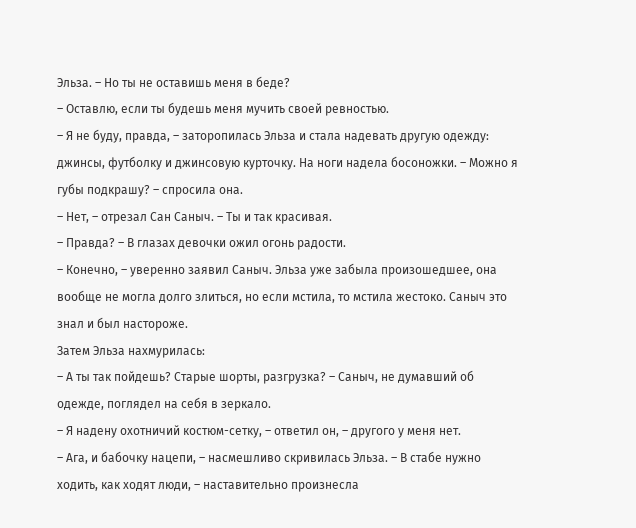Эльза. – Но ты не оставишь меня в беде?
– Оставлю, если ты будешь меня мучить своей ревностью.
– Я не буду, правда, – заторопилась Эльза и стала надевать другую одежду: джинсы, футболку и джинсовую курточку. На ноги надела босоножки. – Можно я губы подкрашу? – спросила она.
– Нет, – отрезал Сан Саныч. – Ты и так красивая.
– Правда? – В глазах девочки ожил огонь радости.
– Конечно, – уверенно заявил Саныч. Эльза уже забыла произошедшее, она вообще не могла долго злиться, но если мстила, то мстила жестоко. Саныч это знал и был настороже.
Затем Эльза нахмурилась:
– А ты так пойдешь? Старые шорты, разгрузка? – Саныч, не думавший об одежде, поглядел на себя в зеркало.
– Я надену охотничий костюм-сетку, – ответил он, – другого у меня нет.
– Ага, и бабочку нацепи, – насмешливо скривилась Эльза. – В стабе нужно ходить, как ходят люди, – наставительно произнесла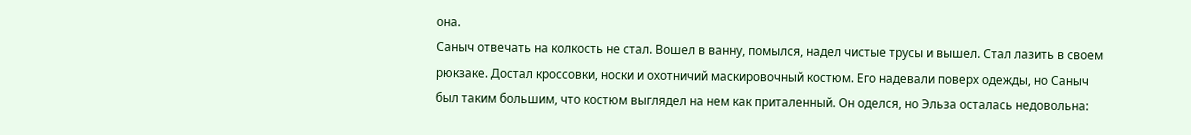она.
Саныч отвечать на колкость не стал. Вошел в ванну, помылся, надел чистые трусы и вышел. Стал лазить в своем рюкзаке. Достал кроссовки, носки и охотничий маскировочный костюм. Его надевали поверх одежды, но Саныч был таким большим, что костюм выглядел на нем как приталенный. Он оделся, но Эльза осталась недовольна: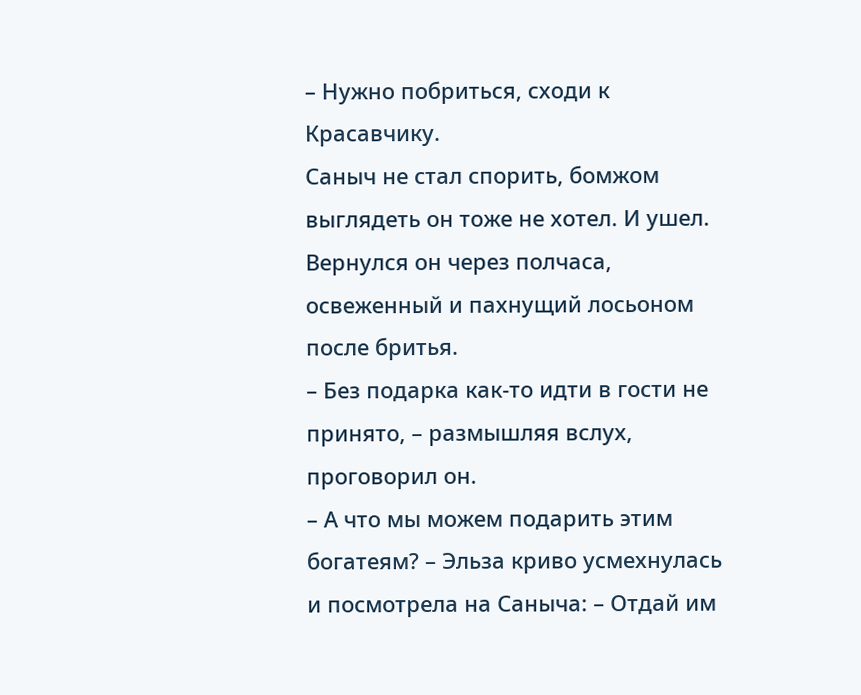– Нужно побриться, сходи к Красавчику.
Саныч не стал спорить, бомжом выглядеть он тоже не хотел. И ушел. Вернулся он через полчаса, освеженный и пахнущий лосьоном после бритья.
– Без подарка как-то идти в гости не принято, – размышляя вслух, проговорил он.
– А что мы можем подарить этим богатеям? – Эльза криво усмехнулась и посмотрела на Саныча: – Отдай им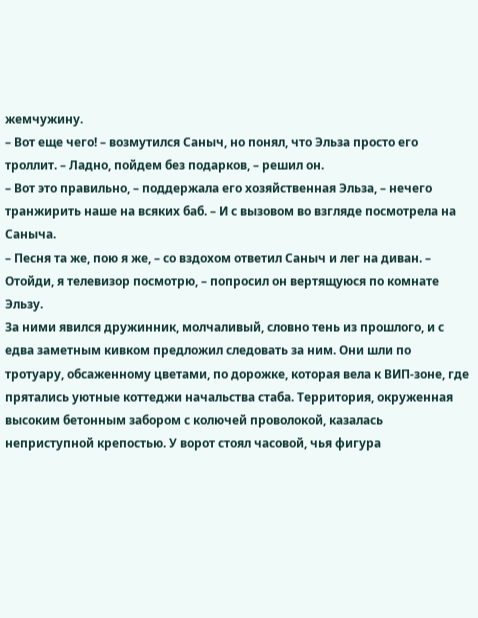жемчужину.
– Вот еще чего! – возмутился Саныч, но понял, что Эльза просто его троллит. – Ладно, пойдем без подарков, – решил он.
– Вот это правильно, – поддержала его хозяйственная Эльза, – нечего транжирить наше на всяких баб. – И с вызовом во взгляде посмотрела на Саныча.
– Песня та же, пою я же, – со вздохом ответил Саныч и лег на диван. – Отойди, я телевизор посмотрю, – попросил он вертящуюся по комнате Эльзу.
За ними явился дружинник, молчаливый, словно тень из прошлого, и с едва заметным кивком предложил следовать за ним. Они шли по тротуару, обсаженному цветами, по дорожке, которая вела к ВИП-зоне, где прятались уютные коттеджи начальства стаба. Территория, окруженная высоким бетонным забором с колючей проволокой, казалась неприступной крепостью. У ворот стоял часовой, чья фигура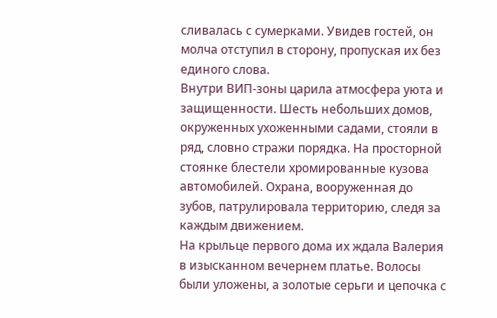сливалась с сумерками. Увидев гостей, он молча отступил в сторону, пропуская их без единого слова.
Внутри ВИП-зоны царила атмосфера уюта и защищенности. Шесть небольших домов, окруженных ухоженными садами, стояли в ряд, словно стражи порядка. На просторной стоянке блестели хромированные кузова автомобилей. Охрана, вооруженная до зубов, патрулировала территорию, следя за каждым движением.
На крыльце первого дома их ждала Валерия в изысканном вечернем платье. Волосы были уложены, а золотые серьги и цепочка с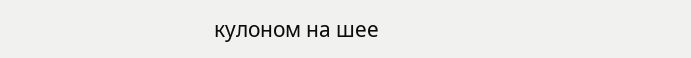кулоном на шее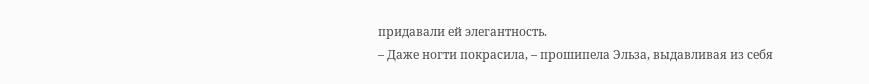придавали ей элегантность.
– Даже ногти покрасила, – прошипела Эльза, выдавливая из себя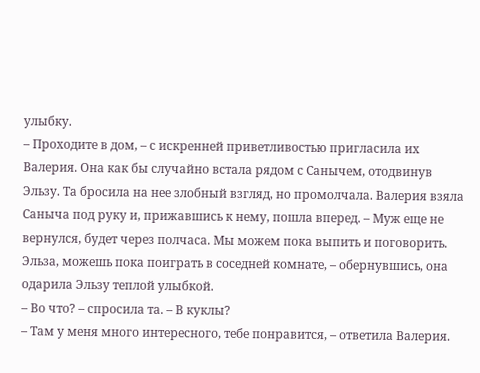улыбку.
– Проходите в дом, – с искренней приветливостью пригласила их Валерия. Она как бы случайно встала рядом с Санычем, отодвинув Эльзу. Та бросила на нее злобный взгляд, но промолчала. Валерия взяла Саныча под руку и, прижавшись к нему, пошла вперед. – Муж еще не вернулся, будет через полчаса. Мы можем пока выпить и поговорить. Эльза, можешь пока поиграть в соседней комнате, – обернувшись, она одарила Эльзу теплой улыбкой.
– Во что? – спросила та. – В куклы?
– Там у меня много интересного, тебе понравится, – ответила Валерия.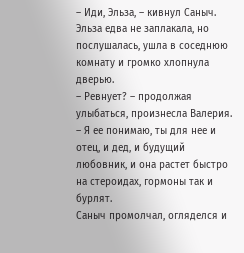– Иди, Эльза, – кивнул Саныч. Эльза едва не заплакала, но послушалась, ушла в соседнюю комнату и громко хлопнула дверью.
– Ревнует? – продолжая улыбаться, произнесла Валерия. – Я ее понимаю, ты для нее и отец, и дед, и будущий любовник, и она растет быстро на стероидах, гормоны так и бурлят.
Саныч промолчал, огляделся и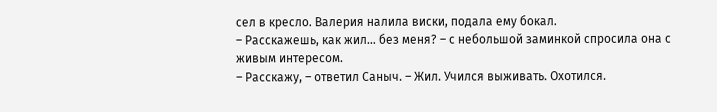сел в кресло. Валерия налила виски, подала ему бокал.
– Расскажешь, как жил… без меня? – с небольшой заминкой спросила она с живым интересом.
– Расскажу, – ответил Саныч. – Жил. Учился выживать. Охотился.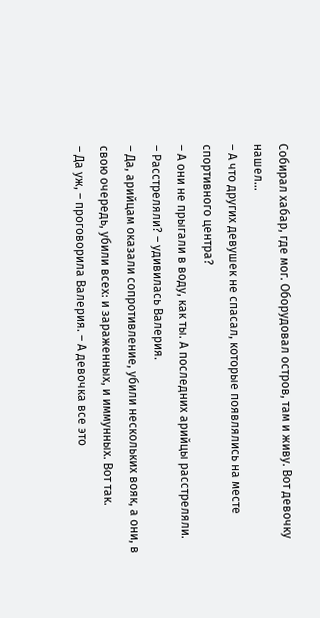Собирал хабар, где мог. Оборудовал остров, там и живу. Вот девочку нашел…
– А что других девушек не спасал, которые появлялись на месте спортивного центра?
– А они не прыгали в воду, как ты. А последних арийцы расстреляли.
– Расстреляли? – удивилась Валерия.
– Да, арийцам оказали сопротивление, убили нескольких вояк, а они, в свою очередь, убили всех: и зараженных, и иммунных. Вот так.
– Да уж, – проговорила Валерия. – А девочка все это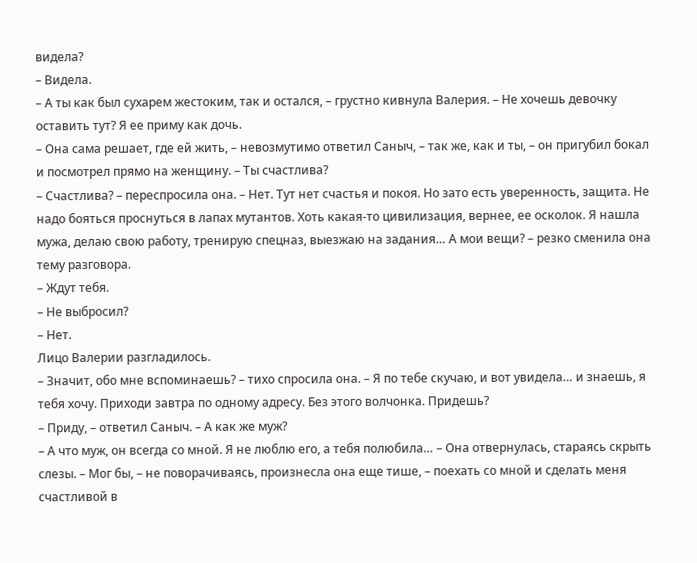видела?
– Видела.
– А ты как был сухарем жестоким, так и остался, – грустно кивнула Валерия. – Не хочешь девочку оставить тут? Я ее приму как дочь.
– Она сама решает, где ей жить, – невозмутимо ответил Саныч, – так же, как и ты, – он пригубил бокал и посмотрел прямо на женщину. – Ты счастлива?
– Счастлива? – переспросила она. – Нет. Тут нет счастья и покоя. Но зато есть уверенность, защита. Не надо бояться проснуться в лапах мутантов. Хоть какая-то цивилизация, вернее, ее осколок. Я нашла мужа, делаю свою работу, тренирую спецназ, выезжаю на задания… А мои вещи? – резко сменила она тему разговора.
– Ждут тебя.
– Не выбросил?
– Нет.
Лицо Валерии разгладилось.
– Значит, обо мне вспоминаешь? – тихо спросила она. – Я по тебе скучаю, и вот увидела… и знаешь, я тебя хочу. Приходи завтра по одному адресу. Без этого волчонка. Придешь?
– Приду, – ответил Саныч. – А как же муж?
– А что муж, он всегда со мной. Я не люблю его, а тебя полюбила… – Она отвернулась, стараясь скрыть слезы. – Мог бы, – не поворачиваясь, произнесла она еще тише, – поехать со мной и сделать меня счастливой в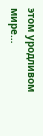этом уродливом мире…